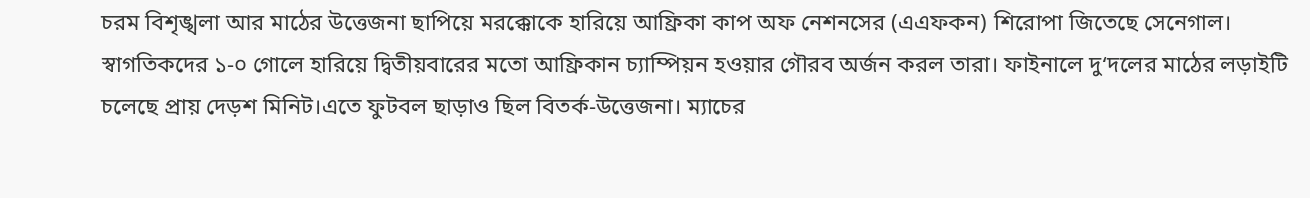চরম বিশৃঙ্খলা আর মাঠের উত্তেজনা ছাপিয়ে মরক্কোকে হারিয়ে আফ্রিকা কাপ অফ নেশনসের (এএফকন) শিরোপা জিতেছে সেনেগাল। স্বাগতিকদের ১-০ গোলে হারিয়ে দ্বিতীয়বারের মতো আফ্রিকান চ্যাম্পিয়ন হওয়ার গৌরব অর্জন করল তারা। ফাইনালে দু‘দলের মাঠের লড়াইটি চলেছে প্রায় দেড়শ মিনিট।এতে ফুটবল ছাড়াও ছিল বিতর্ক-উত্তেজনা। ম্যাচের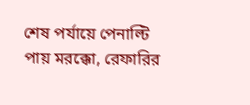শেষ পর্যায়ে পেনাল্টি পায় মরক্কো, রেফারির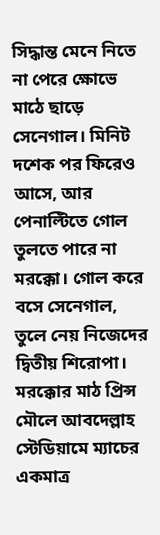সিদ্ধান্ত মেনে নিতে না পেরে ক্ষোভে মাঠে ছাড়ে সেনেগাল। মিনিট দশেক পর ফিরেও আসে, আর পেনাল্টিতে গোল তুলতে পারে না মরক্কো। গোল করে বসে সেনেগাল, তুলে নেয় নিজেদের দ্বিতীয় শিরোপা। মরক্কোর মাঠ প্রিন্স মৌলে আবদেল্লাহ স্টেডিয়ামে ম্যাচের একমাত্র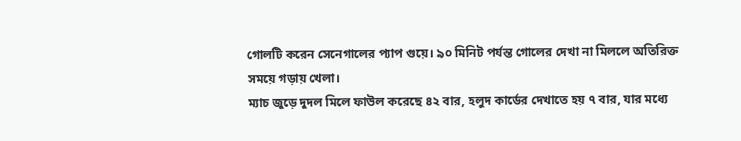গোলটি করেন সেনেগালের প্যাপ গুয়ে। ৯০ মিনিট পর্যন্ত গোলের দেখা না মিললে অতিরিক্ত সময়ে গড়ায় খেলা।
ম্যাচ জুড়ে দুদল মিলে ফাউল করেছে ৪২ বার, হলুদ কার্ডের দেখাতে হয় ৭ বার, যার মধ্যে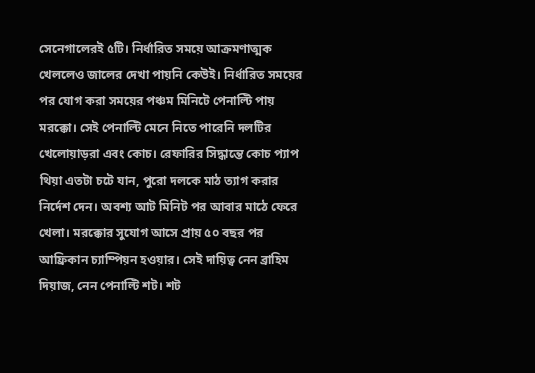সেনেগালেরই ৫টি। নির্ধারিত সময়ে আক্রমণাত্মক খেললেও জালের দেখা পায়নি কেউই। নির্ধারিত সময়ের পর যোগ করা সময়ের পঞ্চম মিনিটে পেনাল্টি পায় মরক্কো। সেই পেনাল্টি মেনে নিতে পারেনি দলটির খেলোয়াড়রা এবং কোচ। রেফারির সিদ্ধান্তে কোচ প্যাপ থিয়া এতটা চটে যান, পুরো দলকে মাঠ ত্যাগ করার নির্দেশ দেন। অবশ্য আট মিনিট পর আবার মাঠে ফেরে খেলা। মরক্কোর সুযোগ আসে প্রায় ৫০ বছর পর আফ্রিকান চ্যাম্পিয়ন হওয়ার। সেই দায়িত্ব নেন ব্রাহিম দিয়াজ, নেন পেনাল্টি শট। শট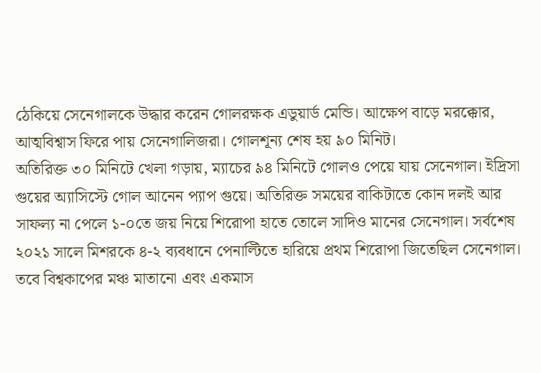ঠেকিয়ে সেনেগালকে উদ্ধার করেন গোলরক্ষক এডুয়ার্ড মেন্ডি। আক্ষেপ বাড়ে মরক্কোর, আত্মবিশ্বাস ফিরে পায় সেনেগালিজরা। গোলশূন্য শেষ হয় ৯০ মিনিট।
অতিরিক্ত ৩০ মিনিটে খেলা গড়ায়, ম্যাচের ৯৪ মিনিটে গোলও পেয়ে যায় সেনেগাল। ইদ্রিসা গুয়ের অ্যাসিস্টে গোল আনেন প্যাপ গুয়ে। অতিরিক্ত সময়ের বাকিটাতে কোন দলই আর সাফল্য না পেলে ১-০তে জয় নিয়ে শিরোপা হাতে তোলে সাদিও মানের সেনেগাল। সর্বশেষ ২০২১ সালে মিশরকে ৪-২ ব্যবধানে পেনাল্টিতে হারিয়ে প্রথম শিরোপা জিতেছিল সেনেগাল। তবে বিশ্বকাপের মঞ্চ মাতানো এবং একমাস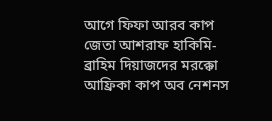আগে ফিফা আরব কাপ জেতা আশরাফ হাকিমি-ব্রাহিম দিয়াজদের মরক্কো আফ্রিকা কাপ অব নেশনস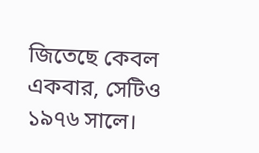জিতেছে কেবল একবার, সেটিও ১৯৭৬ সালে।